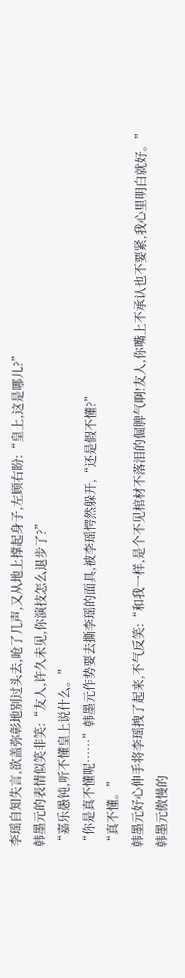李瑶自知失言,欲盖弥彰地别过头去,呛了几声,又从地上撑起身子,左顾右盼:“皇上,这是哪儿?”
韩墨元的表情似笑非笑:“友人,许久未见,你演技怎么退步了?”
“嘉乐愚钝,听不懂皇上说什么。”
“你是真不懂呢……”韩墨元作势要去撕李瑶的面具,被李瑶愕然躲开,“还是假不懂?”
“真不懂。”
韩墨元好心伸手将李瑶拽了起来,不气反笑:“和我一样,是个不见棺材不落泪的倔脾气啊!友人,你嘴上不承认也不要紧,我心里明白就好。”
韩墨元傲慢的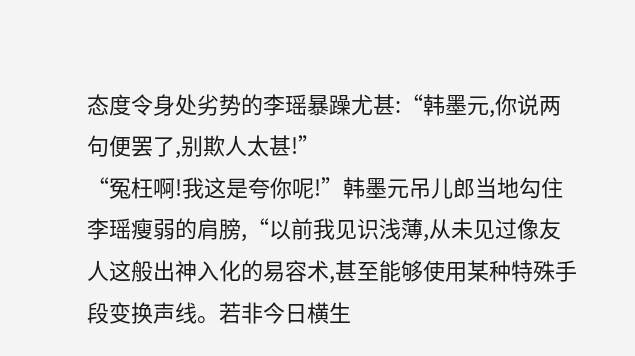态度令身处劣势的李瑶暴躁尤甚:“韩墨元,你说两句便罢了,别欺人太甚!”
“冤枉啊!我这是夸你呢!”韩墨元吊儿郎当地勾住李瑶瘦弱的肩膀,“以前我见识浅薄,从未见过像友人这般出神入化的易容术,甚至能够使用某种特殊手段变换声线。若非今日横生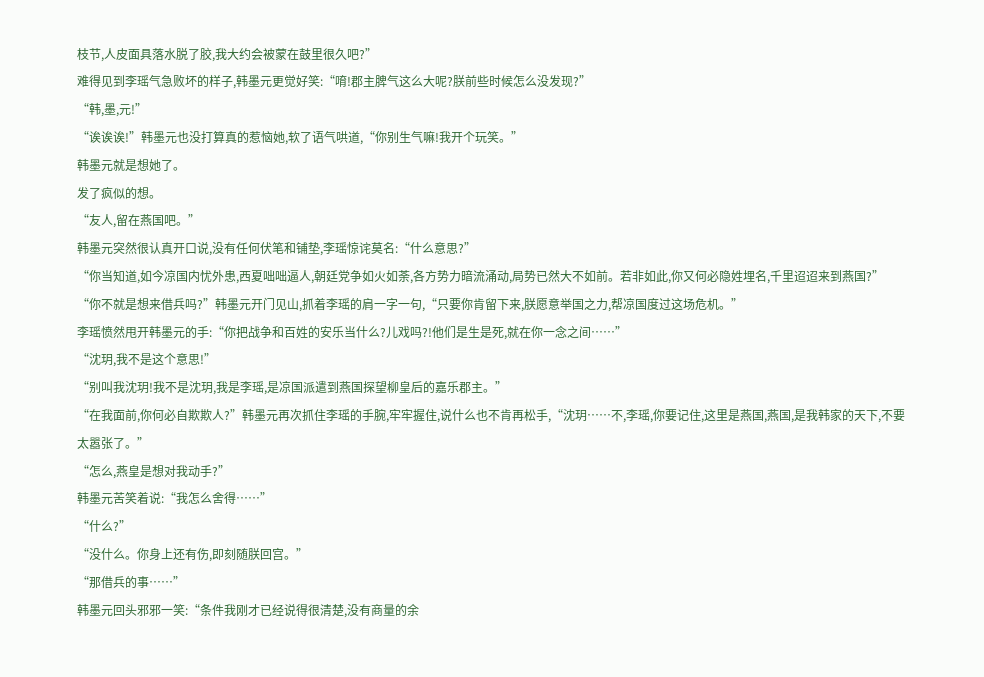枝节,人皮面具落水脱了胶,我大约会被蒙在鼓里很久吧?”
难得见到李瑶气急败坏的样子,韩墨元更觉好笑:“唷!郡主脾气这么大呢?朕前些时候怎么没发现?”
“韩,墨,元!”
“诶诶诶!”韩墨元也没打算真的惹恼她,软了语气哄道,“你别生气嘛!我开个玩笑。”
韩墨元就是想她了。
发了疯似的想。
“友人,留在燕国吧。”
韩墨元突然很认真开口说,没有任何伏笔和铺垫,李瑶惊诧莫名:“什么意思?”
“你当知道,如今凉国内忧外患,西夏咄咄逼人,朝廷党争如火如荼,各方势力暗流涌动,局势已然大不如前。若非如此,你又何必隐姓埋名,千里迢迢来到燕国?”
“你不就是想来借兵吗?”韩墨元开门见山,抓着李瑶的肩一字一句,“只要你肯留下来,朕愿意举国之力,帮凉国度过这场危机。”
李瑶愤然甩开韩墨元的手:“你把战争和百姓的安乐当什么?儿戏吗?!他们是生是死,就在你一念之间……”
“沈玥,我不是这个意思!”
“别叫我沈玥!我不是沈玥,我是李瑶,是凉国派遣到燕国探望柳皇后的嘉乐郡主。”
“在我面前,你何必自欺欺人?”韩墨元再次抓住李瑶的手腕,牢牢握住,说什么也不肯再松手,“沈玥……不,李瑶,你要记住,这里是燕国,燕国,是我韩家的天下,不要太嚣张了。”
“怎么,燕皇是想对我动手?”
韩墨元苦笑着说:“我怎么舍得……”
“什么?”
“没什么。你身上还有伤,即刻随朕回宫。”
“那借兵的事……”
韩墨元回头邪邪一笑:“条件我刚才已经说得很清楚,没有商量的余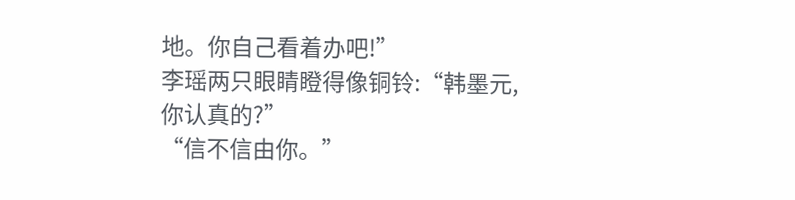地。你自己看着办吧!”
李瑶两只眼睛瞪得像铜铃:“韩墨元,你认真的?”
“信不信由你。”